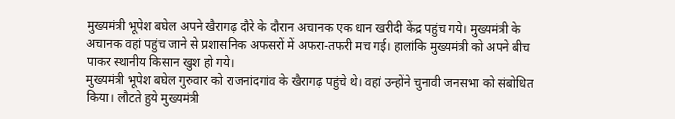मुख्यमंत्री भूपेश बघेल अपने खैरागढ़ दौरे के दौरान अचानक एक धान खरीदी केंद्र पहुंच गये। मुख्यमंत्री के अचानक वहां पहुंच जाने से प्रशासनिक अफसरों में अफरा-तफरी मच गई। हालांकि मुख्यमंत्री को अपने बीच पाकर स्थानीय किसान खुश हो गये।
मुख्यमंत्री भूपेश बघेल गुरुवार को राजनांदगांव के खैरागढ़ पहुंचे थे। वहां उन्होंने चुनावी जनसभा को संबोधित किया। लौटते हुये मुख्यमंत्री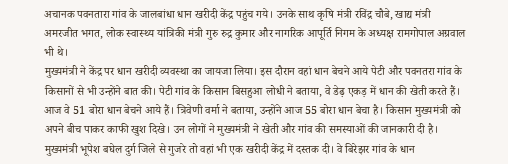अचानक पवनतारा गांव के जालबांधा धान खरीदी केंद्र पहुंच गये। उनके साथ कृषि मंत्री रविंद्र चौबे, खाद्य मंत्री अमरजीत भगत, लोक स्वास्थ्य यांत्रिकी मंत्री गुरु रुद्र कुमार और नागरिक आपूर्ति निगम के अध्यक्ष रामगोपाल अग्रवाल भी थे।
मुख्यमंत्री ने केंद्र पर धान खरीदी व्यवस्था का जायजा लिया। इस दौरान वहां धान बेचने आये पेटी और पवनतरा गांव के किसानों से भी उन्होंने बात की। पेटी गांव के किसान बिसहुआ लोधी ने बताया, वे डेढ़ एकड़ में धान की खेती करते हैं। आज वे 51 बोरा धान बेचने आये हैं। त्रिवेणी वर्मा ने बताया, उन्होंने आज 55 बोरा धान बेचा है। किसान मुख्यमंत्री को अपने बीच पाकर काफी खुश दिखे। उन लोगों ने मुख्यमंत्री ने खेती और गांव की समस्याओं की जानकारी दी है।
मुख्यमंत्री भूपेश बघेल दुर्ग जिले से गुजरे तो वहां भी एक खरीदी केंद्र में दस्तक दी। वे बिरेझर गांव के धान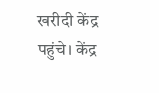खरीदी केंद्र पहुंचे। केंद्र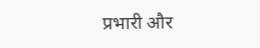प्रभारी और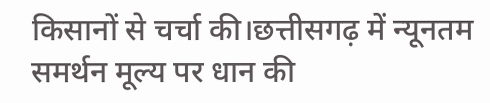किसानों से चर्चा की।छत्तीसगढ़ में न्यूनतम समर्थन मूल्य पर धान की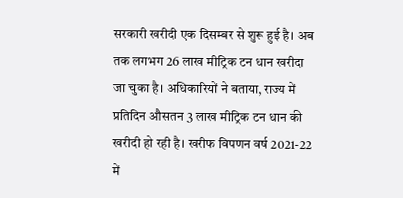सरकारी खरीदी एक दिसम्बर से शुरू हुई है। अब तक लगभग 26 लाख मीट्रिक टन धान खरीदा जा चुका है। अधिकारियों ने बताया, राज्य में प्रतिदिन औसतन 3 लाख मीट्रिक टन धान की खरीदी हो रही है। खरीफ विपणन वर्ष 2021-22 में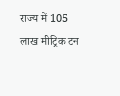राज्य में 105 लाख मीट्रिक टन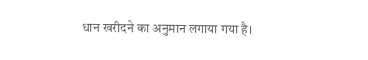धान खरीदने का अनुमान लगाया गया है।